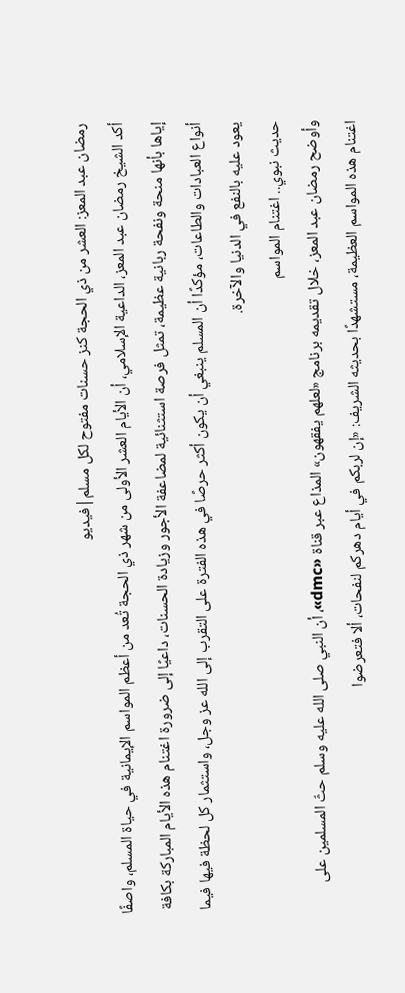رمضان عبد المعز: العشر من ذي الحجة كنز حسنات مفتوح لكل مسلم|فيديو
أكد الشيخ رمضان عبد المعز، الداعية الإسلامي، أن الأيام العشر الأولى من شهر ذي الحجة تُعد من أعظم المواسم الإيمانية في حياة المسلم، واصفًا إياها بأنها منحة ونفحة ربانية عظيمة، تمثل فرصة استثنائية لمضاعفة الأجور وزيادة الحسنات، داعيًا إلى ضرورة اغتنام هذه الأيام المباركة بكافة أنواع العبادات والطاعات، مؤكدًا أن المسلم ينبغي أن يكون أكثر حرصًا في هذه الفترة على التقرب إلى الله عز وجل، واستثمار كل لحظة فيها فيما يعود عليه بالنفع في الدنيا والآخرة.
حديث نبوي.. اغتنام المواسم
وأوضح رمضان عبد المعز، خلال تقديمه برنامج «لعلهم يفقهون» المذاع عبر قناة «dmc»، أن النبي صلى الله عليه وسلم حثّ المسلمين على اغتنام هذه المواسم العظيمة، مستشهدًا بحديثه الشريف: «إن لربكم في أيام دهركم لنفحات، ألا فتعرضوا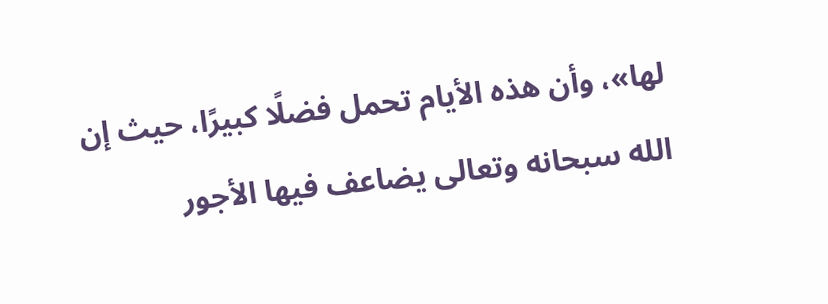لها»، وأن هذه الأيام تحمل فضلًا كبيرًا، حيث إن الله سبحانه وتعالى يضاعف فيها الأجور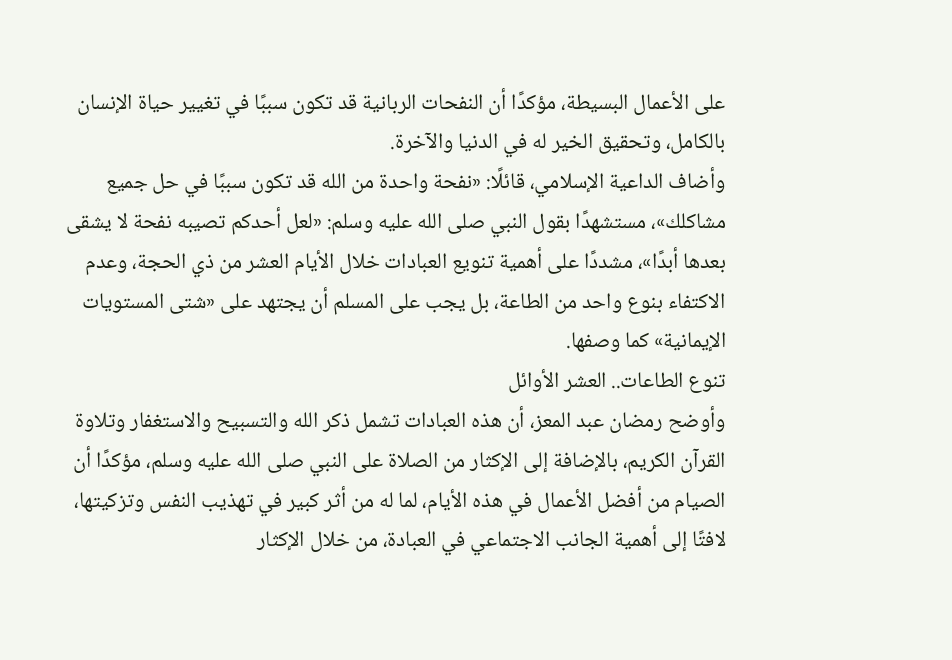على الأعمال البسيطة، مؤكدًا أن النفحات الربانية قد تكون سببًا في تغيير حياة الإنسان بالكامل، وتحقيق الخير له في الدنيا والآخرة.
وأضاف الداعية الإسلامي، قائلًا: «نفحة واحدة من الله قد تكون سببًا في حل جميع مشاكلك»، مستشهدًا بقول النبي صلى الله عليه وسلم: «لعل أحدكم تصيبه نفحة لا يشقى بعدها أبدًا»، مشددًا على أهمية تنويع العبادات خلال الأيام العشر من ذي الحجة، وعدم الاكتفاء بنوع واحد من الطاعة، بل يجب على المسلم أن يجتهد على «شتى المستويات الإيمانية» كما وصفها.
تنوع الطاعات.. العشر الأوائل
وأوضح رمضان عبد المعز، أن هذه العبادات تشمل ذكر الله والتسبيح والاستغفار وتلاوة القرآن الكريم، بالإضافة إلى الإكثار من الصلاة على النبي صلى الله عليه وسلم، مؤكدًا أن الصيام من أفضل الأعمال في هذه الأيام، لما له من أثر كبير في تهذيب النفس وتزكيتها، لافتًا إلى أهمية الجانب الاجتماعي في العبادة، من خلال الإكثار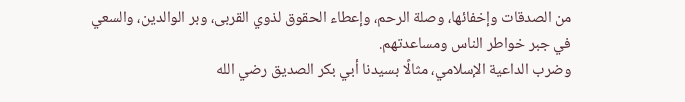من الصدقات وإخفائها، وصلة الرحم، وإعطاء الحقوق لذوي القربى، وبر الوالدين، والسعي في جبر خواطر الناس ومساعدتهم.
وضرب الداعية الإسلامي، مثالًا بسيدنا أبي بكر الصديق رضي الله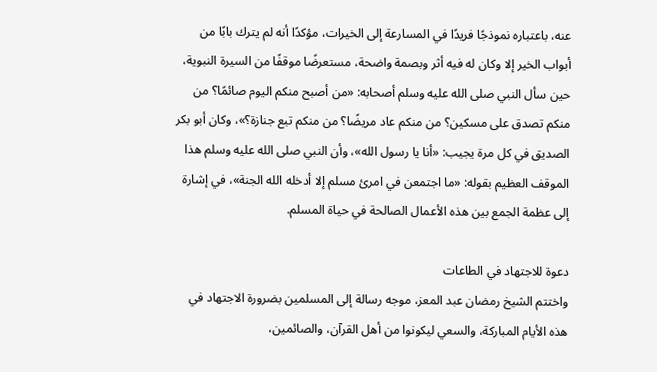عنه، باعتباره نموذجًا فريدًا في المسارعة إلى الخيرات، مؤكدًا أنه لم يترك بابًا من أبواب الخير إلا وكان له فيه أثر وبصمة واضحة، مستعرضًا موقفًا من السيرة النبوية، حين سأل النبي صلى الله عليه وسلم أصحابه: «من أصبح منكم اليوم صائمًا؟ من منكم تصدق على مسكين؟ من منكم عاد مريضًا؟ من منكم تبع جنازة؟»، وكان أبو بكر الصديق في كل مرة يجيب: «أنا يا رسول الله»، وأن النبي صلى الله عليه وسلم هذا الموقف العظيم بقوله: «ما اجتمعن في امرئ مسلم إلا أدخله الله الجنة»، في إشارة إلى عظمة الجمع بين هذه الأعمال الصالحة في حياة المسلم.

دعوة للاجتهاد في الطاعات
واختتم الشيخ رمضان عبد المعز، موجه رسالة إلى المسلمين بضرورة الاجتهاد في هذه الأيام المباركة، والسعي ليكونوا من أهل القرآن، والصائمين،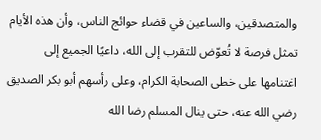والمتصدقين، والساعين في قضاء حوائج الناس، وأن هذه الأيام تمثل فرصة لا تُعوّض للتقرب إلى الله، داعيًا الجميع إلى اغتنامها على خطى الصحابة الكرام، وعلى رأسهم أبو بكر الصديق رضي الله عنه، حتى ينال المسلم رضا الله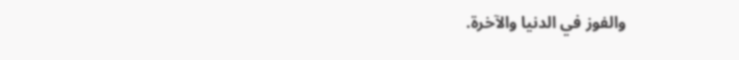والفوز في الدنيا والآخرة.